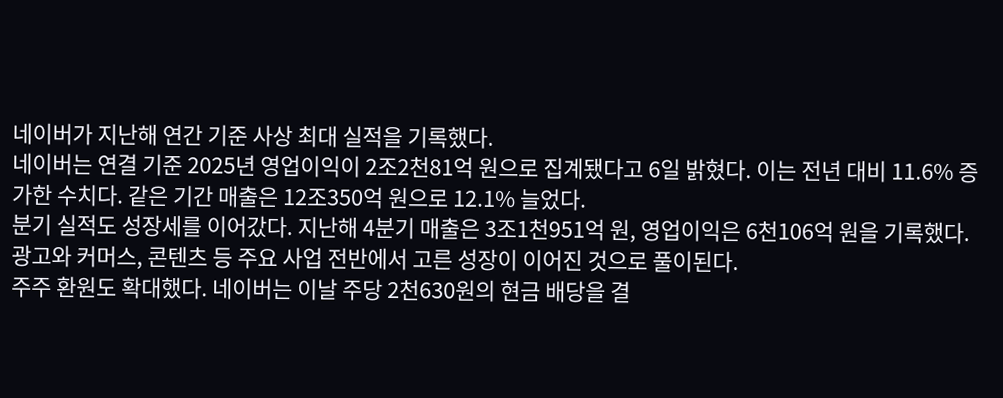네이버가 지난해 연간 기준 사상 최대 실적을 기록했다.
네이버는 연결 기준 2025년 영업이익이 2조2천81억 원으로 집계됐다고 6일 밝혔다. 이는 전년 대비 11.6% 증가한 수치다. 같은 기간 매출은 12조350억 원으로 12.1% 늘었다.
분기 실적도 성장세를 이어갔다. 지난해 4분기 매출은 3조1천951억 원, 영업이익은 6천106억 원을 기록했다. 광고와 커머스, 콘텐츠 등 주요 사업 전반에서 고른 성장이 이어진 것으로 풀이된다.
주주 환원도 확대했다. 네이버는 이날 주당 2천630원의 현금 배당을 결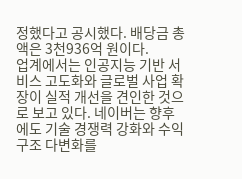정했다고 공시했다. 배당금 총액은 3천936억 원이다.
업계에서는 인공지능 기반 서비스 고도화와 글로벌 사업 확장이 실적 개선을 견인한 것으로 보고 있다. 네이버는 향후에도 기술 경쟁력 강화와 수익 구조 다변화를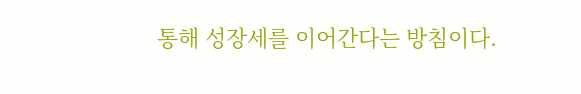통해 성장세를 이어간다는 방침이다.